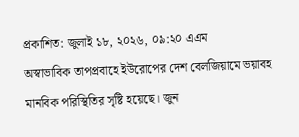প্রকাশিত: জুলাই ১৮, ২০২৬, ০৯:২০ এএম
অস্বাভাবিক তাপপ্রবাহে ইউরোপের দেশ বেলজিয়ামে ভয়াবহ মানবিক পরিস্থিতির সৃষ্টি হয়েছে। জুন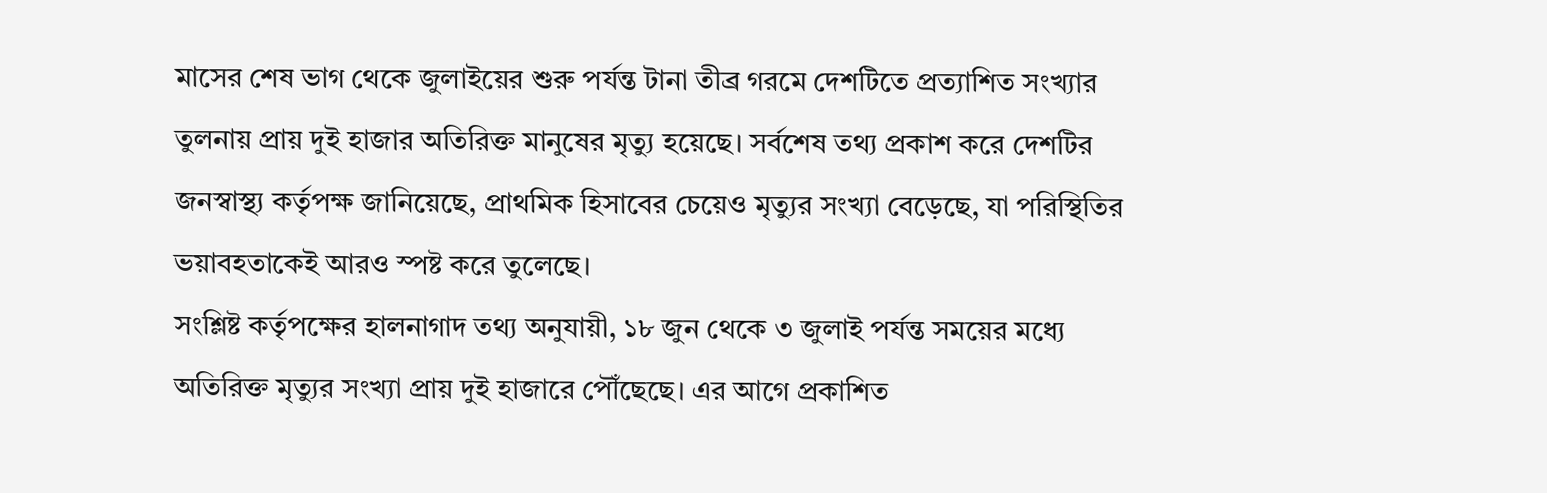মাসের শেষ ভাগ থেকে জুলাইয়ের শুরু পর্যন্ত টানা তীব্র গরমে দেশটিতে প্রত্যাশিত সংখ্যার তুলনায় প্রায় দুই হাজার অতিরিক্ত মানুষের মৃত্যু হয়েছে। সর্বশেষ তথ্য প্রকাশ করে দেশটির জনস্বাস্থ্য কর্তৃপক্ষ জানিয়েছে, প্রাথমিক হিসাবের চেয়েও মৃত্যুর সংখ্যা বেড়েছে, যা পরিস্থিতির ভয়াবহতাকেই আরও স্পষ্ট করে তুলেছে।
সংশ্লিষ্ট কর্তৃপক্ষের হালনাগাদ তথ্য অনুযায়ী, ১৮ জুন থেকে ৩ জুলাই পর্যন্ত সময়ের মধ্যে অতিরিক্ত মৃত্যুর সংখ্যা প্রায় দুই হাজারে পৌঁছেছে। এর আগে প্রকাশিত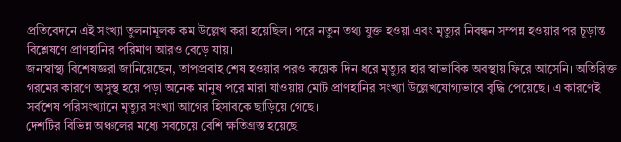প্রতিবেদনে এই সংখ্যা তুলনামূলক কম উল্লেখ করা হয়েছিল। পরে নতুন তথ্য যুক্ত হওয়া এবং মৃত্যুর নিবন্ধন সম্পন্ন হওয়ার পর চূড়ান্ত বিশ্লেষণে প্রাণহানির পরিমাণ আরও বেড়ে যায়।
জনস্বাস্থ্য বিশেষজ্ঞরা জানিয়েছেন, তাপপ্রবাহ শেষ হওয়ার পরও কয়েক দিন ধরে মৃত্যুর হার স্বাভাবিক অবস্থায় ফিরে আসেনি। অতিরিক্ত গরমের কারণে অসুস্থ হয়ে পড়া অনেক মানুষ পরে মারা যাওয়ায় মোট প্রাণহানির সংখ্যা উল্লেখযোগ্যভাবে বৃদ্ধি পেয়েছে। এ কারণেই সর্বশেষ পরিসংখ্যানে মৃত্যুর সংখ্যা আগের হিসাবকে ছাড়িয়ে গেছে।
দেশটির বিভিন্ন অঞ্চলের মধ্যে সবচেয়ে বেশি ক্ষতিগ্রস্ত হয়েছে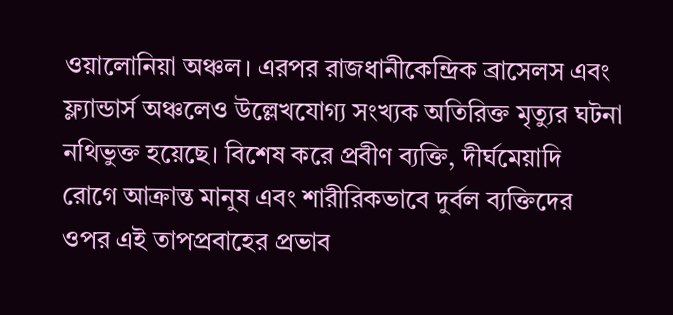ওয়ালোনিয়া অঞ্চল। এরপর রাজধানীকেন্দ্রিক ব্রাসেলস এবং ফ্ল্যান্ডার্স অঞ্চলেও উল্লেখযোগ্য সংখ্যক অতিরিক্ত মৃত্যুর ঘটনা নথিভুক্ত হয়েছে। বিশেষ করে প্রবীণ ব্যক্তি, দীর্ঘমেয়াদি রোগে আক্রান্ত মানুষ এবং শারীরিকভাবে দুর্বল ব্যক্তিদের ওপর এই তাপপ্রবাহের প্রভাব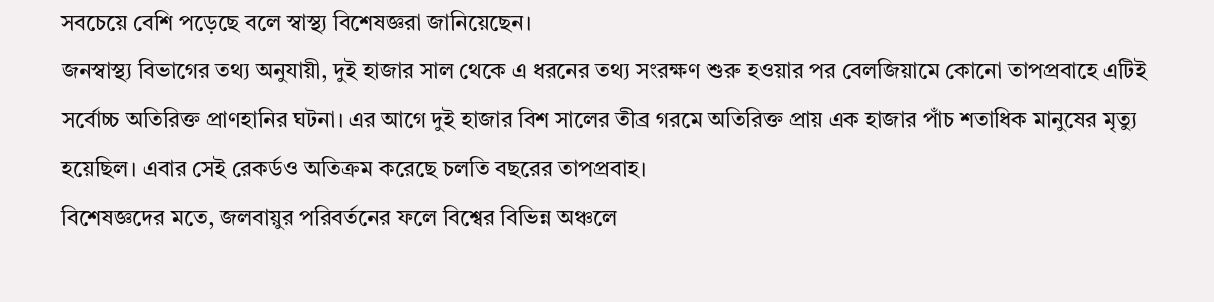সবচেয়ে বেশি পড়েছে বলে স্বাস্থ্য বিশেষজ্ঞরা জানিয়েছেন।
জনস্বাস্থ্য বিভাগের তথ্য অনুযায়ী, দুই হাজার সাল থেকে এ ধরনের তথ্য সংরক্ষণ শুরু হওয়ার পর বেলজিয়ামে কোনো তাপপ্রবাহে এটিই সর্বোচ্চ অতিরিক্ত প্রাণহানির ঘটনা। এর আগে দুই হাজার বিশ সালের তীব্র গরমে অতিরিক্ত প্রায় এক হাজার পাঁচ শতাধিক মানুষের মৃত্যু হয়েছিল। এবার সেই রেকর্ডও অতিক্রম করেছে চলতি বছরের তাপপ্রবাহ।
বিশেষজ্ঞদের মতে, জলবায়ুর পরিবর্তনের ফলে বিশ্বের বিভিন্ন অঞ্চলে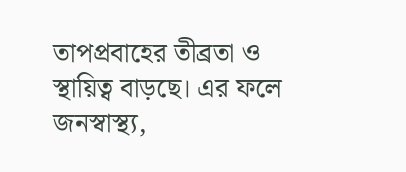তাপপ্রবাহের তীব্রতা ও স্থায়িত্ব বাড়ছে। এর ফলে জনস্বাস্থ্য,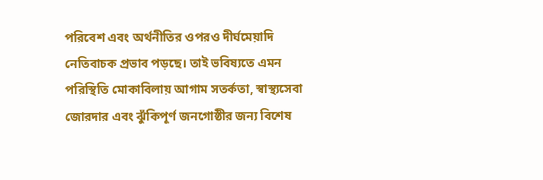পরিবেশ এবং অর্থনীতির ওপরও দীর্ঘমেয়াদি নেতিবাচক প্রভাব পড়ছে। তাই ভবিষ্যতে এমন পরিস্থিতি মোকাবিলায় আগাম সতর্কতা, স্বাস্থ্যসেবা জোরদার এবং ঝুঁকিপূর্ণ জনগোষ্ঠীর জন্য বিশেষ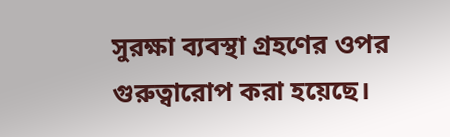সুরক্ষা ব্যবস্থা গ্রহণের ওপর গুরুত্বারোপ করা হয়েছে।